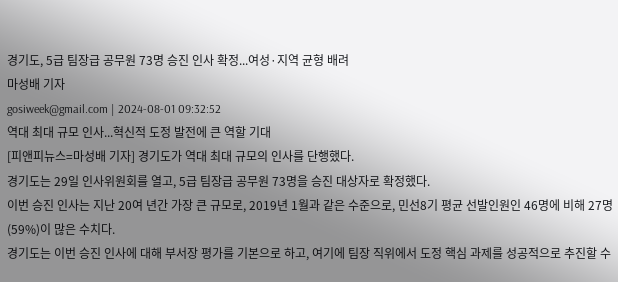경기도, 5급 팀장급 공무원 73명 승진 인사 확정...여성·지역 균형 배려
마성배 기자
gosiweek@gmail.com | 2024-08-01 09:32:52
역대 최대 규모 인사...혁신적 도정 발전에 큰 역할 기대
[피앤피뉴스=마성배 기자] 경기도가 역대 최대 규모의 인사를 단행했다.
경기도는 29일 인사위원회를 열고, 5급 팀장급 공무원 73명을 승진 대상자로 확정했다.
이번 승진 인사는 지난 20여 년간 가장 큰 규모로, 2019년 1월과 같은 수준으로, 민선8기 평균 선발인원인 46명에 비해 27명(59%)이 많은 수치다.
경기도는 이번 승진 인사에 대해 부서장 평가를 기본으로 하고, 여기에 팀장 직위에서 도정 핵심 과제를 성공적으로 추진할 수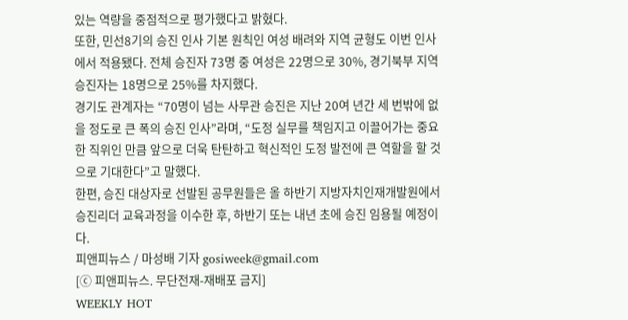있는 역량을 중점적으로 평가했다고 밝혔다.
또한, 민선8기의 승진 인사 기본 원칙인 여성 배려와 지역 균형도 이번 인사에서 적용됐다. 전체 승진자 73명 중 여성은 22명으로 30%, 경기북부 지역 승진자는 18명으로 25%를 차지했다.
경기도 관계자는 “70명이 넘는 사무관 승진은 지난 20여 년간 세 번밖에 없을 정도로 큰 폭의 승진 인사”라며, “도정 실무를 책임지고 이끌어가는 중요한 직위인 만큼 앞으로 더욱 탄탄하고 혁신적인 도정 발전에 큰 역할을 할 것으로 기대한다”고 말했다.
한편, 승진 대상자로 선발된 공무원들은 올 하반기 지방자치인재개발원에서 승진리더 교육과정을 이수한 후, 하반기 또는 내년 초에 승진 임용될 예정이다.
피앤피뉴스 / 마성배 기자 gosiweek@gmail.com
[ⓒ 피앤피뉴스. 무단전재-재배포 금지]
WEEKLY HOT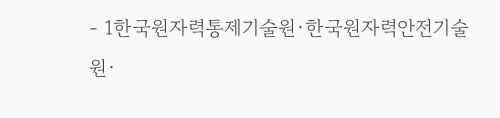- 1한국원자력통제기술원·한국원자력안전기술원·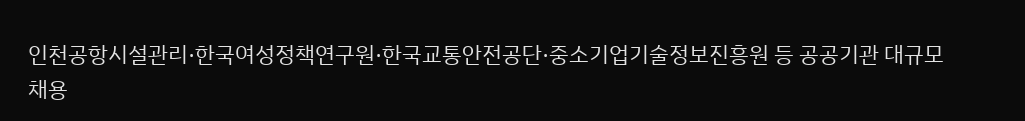인천공항시설관리·한국여성정책연구원·한국교통안전공단·중소기업기술정보진흥원 등 공공기관 대규모 채용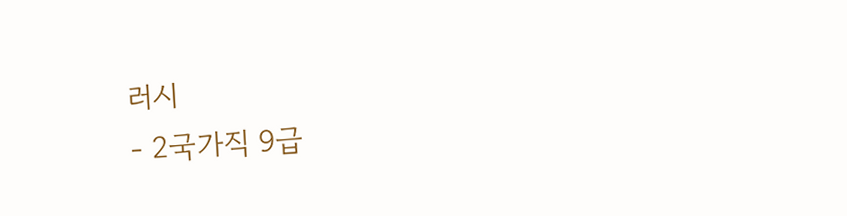러시
- 2국가직 9급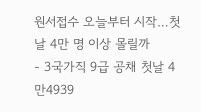원서접수 오늘부터 시작…첫날 4만 명 이상 몰릴까
- 3국가직 9급 공채 첫날 4만4939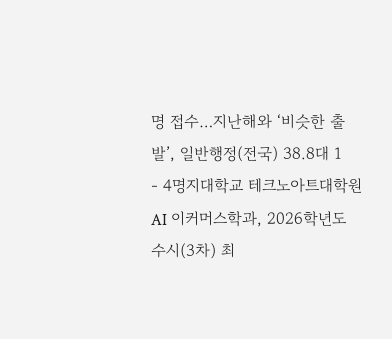명 접수…지난해와 ‘비슷한 출발’, 일반행정(전국) 38.8대 1
- 4명지대학교 테크노아트대학원 AI 이커머스학과, 2026학년도 수시(3차) 최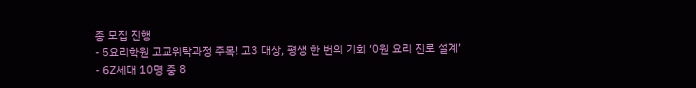종 모집 진행
- 5요리학원 고교위탁과정 주목! 고3 대상, 평생 한 번의 기회 ‘0원 요리 진로 설계’
- 6Z세대 10명 중 8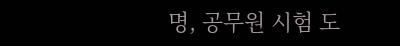명, 공무원 시험 도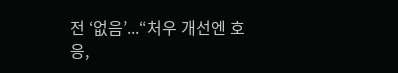전 ‘없음’...“처우 개선엔 호응,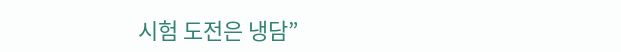시험 도전은 냉담”